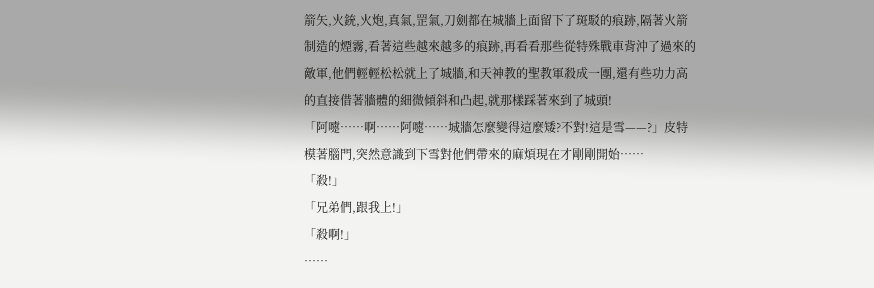箭矢,火銃,火炮,真氣,罡氣,刀劍都在城牆上面留下了斑駁的痕跡,隔著火箭制造的煙霧,看著這些越來越多的痕跡,再看看那些從特殊戰車背沖了過來的敵軍,他們輕輕松松就上了城牆,和天神教的聖教軍殺成一團,還有些功力高的直接借著牆體的細微傾斜和凸起,就那樣踩著來到了城頭!
「阿嚏……啊……阿嚏……城牆怎麼變得這麼矮?不對!這是雪——?」皮特模著腦門,突然意識到下雪對他們帶來的麻煩現在才剛剛開始……
「殺!」
「兄弟們,跟我上!」
「殺啊!」
……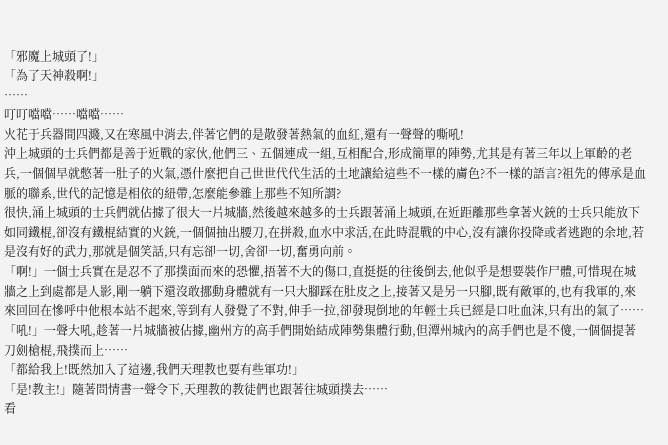「邪魔上城頭了!」
「為了天神殺啊!」
……
叮叮噹噹……噹噹……
火花于兵器間四濺,又在寒風中消去,伴著它們的是散發著熱氣的血紅,還有一聲聲的嘶吼!
沖上城頭的士兵們都是善于近戰的家伙,他們三、五個連成一組,互相配合,形成簡單的陣勢,尤其是有著三年以上軍齡的老兵,一個個早就憋著一肚子的火氣,憑什麼把自己世世代代生活的土地讓給這些不一樣的膚色?不一樣的語言?祖先的傳承是血脈的聯系,世代的記憶是相依的紐帶,怎麼能參雜上那些不知所謂?
很快,涌上城頭的士兵們就佔據了很大一片城牆,然後越來越多的士兵跟著涌上城頭,在近距離那些拿著火銃的士兵只能放下如同鐵棍,卻沒有鐵棍結實的火銃,一個個抽出腰刀,在拼殺,血水中求活,在此時混戰的中心,沒有讓你投降或者逃跑的余地,若是沒有好的武力,那就是個笑話,只有忘卻一切,舍卻一切,奮勇向前。
「啊!」一個士兵實在是忍不了那撲面而來的恐懼,捂著不大的傷口,直挺挺的往後倒去,他似乎是想要裝作尸體,可惜現在城牆之上到處都是人影,剛一躺下還沒敢挪動身體就有一只大腳踩在肚皮之上,接著又是另一只腳,既有敵軍的,也有我軍的,來來回回在慘呼中他根本站不起來,等到有人發覺了不對,伸手一拉,卻發現倒地的年輕士兵已經是口吐血沫,只有出的氣了……
「吼!」一聲大吼,趁著一片城牆被佔據,幽州方的高手們開始結成陣勢集體行動,但潭州城內的高手們也是不傻,一個個提著刀劍槍棍,飛撲而上……
「都給我上!既然加入了這邊,我們天理教也要有些軍功!」
「是!教主!」隨著問情書一聲令下,天理教的教徒們也跟著往城頭撲去……
看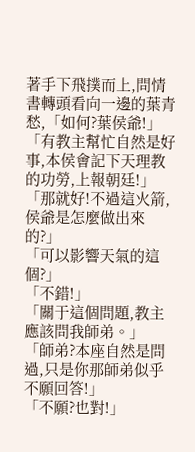著手下飛撲而上,問情書轉頭看向一邊的葉青愁,「如何?葉侯爺!」
「有教主幫忙自然是好事,本侯會記下天理教的功勞,上報朝廷!」
「那就好!不過這火箭,侯爺是怎麼做出來的?」
「可以影響天氣的這個?」
「不錯!」
「關于這個問題,教主應該問我師弟。」
「師弟?本座自然是問過,只是你那師弟似乎不願回答!」
「不願?也對!」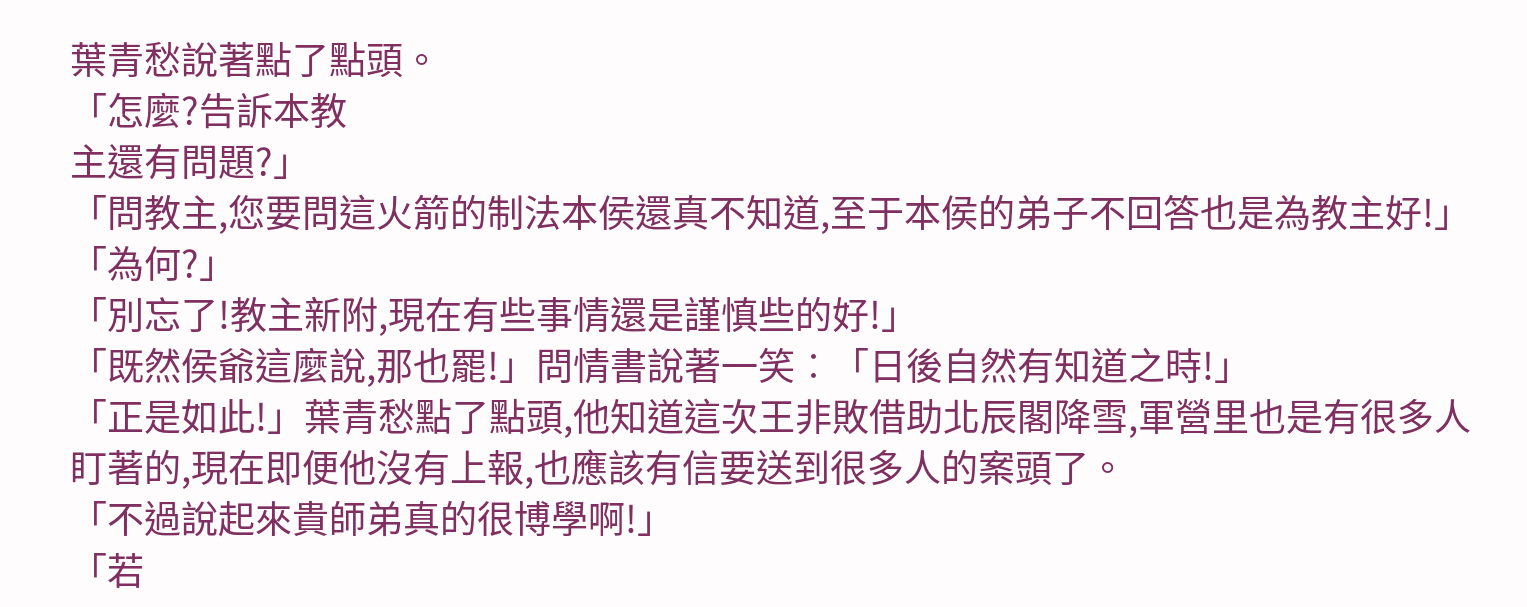葉青愁說著點了點頭。
「怎麼?告訴本教
主還有問題?」
「問教主,您要問這火箭的制法本侯還真不知道,至于本侯的弟子不回答也是為教主好!」
「為何?」
「別忘了!教主新附,現在有些事情還是謹慎些的好!」
「既然侯爺這麼說,那也罷!」問情書說著一笑︰「日後自然有知道之時!」
「正是如此!」葉青愁點了點頭,他知道這次王非敗借助北辰閣降雪,軍營里也是有很多人盯著的,現在即便他沒有上報,也應該有信要送到很多人的案頭了。
「不過說起來貴師弟真的很博學啊!」
「若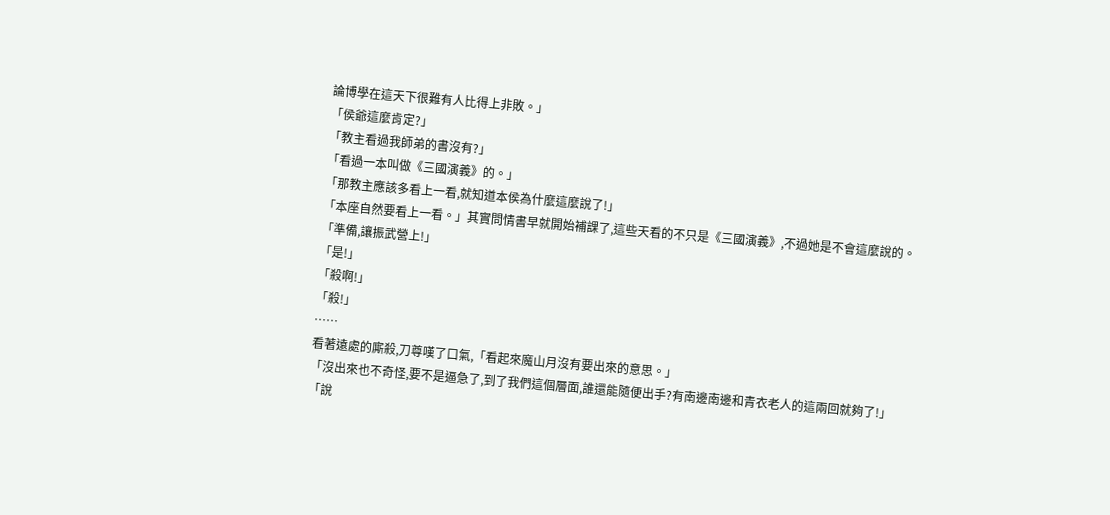論博學在這天下很難有人比得上非敗。」
「侯爺這麼肯定?」
「教主看過我師弟的書沒有?」
「看過一本叫做《三國演義》的。」
「那教主應該多看上一看,就知道本侯為什麼這麼說了!」
「本座自然要看上一看。」其實問情書早就開始補課了,這些天看的不只是《三國演義》,不過她是不會這麼說的。
「準備,讓振武營上!」
「是!」
「殺啊!」
「殺!」
……
看著遠處的廝殺,刀尊嘆了口氣,「看起來魔山月沒有要出來的意思。」
「沒出來也不奇怪,要不是逼急了,到了我們這個層面,誰還能隨便出手?有南邊南邊和青衣老人的這兩回就夠了!」
「說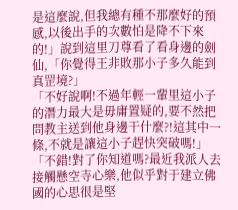是這麼說,但我總有種不那麼好的預感,以後出手的次數怕是降不下來的!」說到這里刀尊看了看身邊的劍仙,「你覺得王非敗那小子多久能到真罡境?」
「不好說啊!不過年輕一輩里這小子的潛力最大是毋庸置疑的,要不然把問教主送到他身邊干什麼?!這其中一條,不就是讓這小子趕快突破嗎!」
「不錯!對了你知道嗎?最近我派人去接觸懸空寺心樂,他似乎對于建立佛國的心思很是堅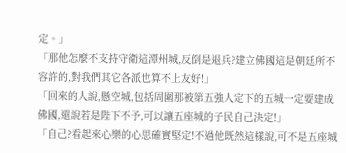定。」
「那他怎麼不支持守衛這潭州城,反倒是退兵?建立佛國這是朝廷所不容許的,對我們其它各派也算不上友好!」
「回來的人說,懸空城,包括周圍那被第五強人定下的五城一定要建成佛國,還說若是陛下不予,可以讓五座城的子民自己決定!」
「自己?看起來心樂的心思確實堅定!不過他既然這樣說,可不是五座城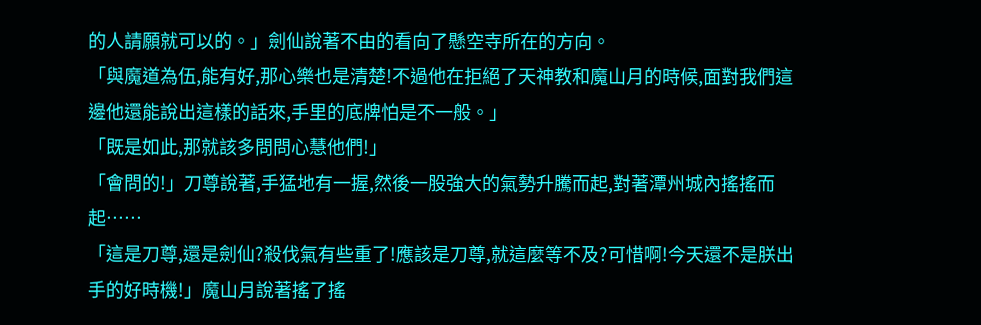的人請願就可以的。」劍仙說著不由的看向了懸空寺所在的方向。
「與魔道為伍,能有好,那心樂也是清楚!不過他在拒絕了天神教和魔山月的時候,面對我們這邊他還能說出這樣的話來,手里的底牌怕是不一般。」
「既是如此,那就該多問問心慧他們!」
「會問的!」刀尊說著,手猛地有一握,然後一股強大的氣勢升騰而起,對著潭州城內搖搖而起……
「這是刀尊,還是劍仙?殺伐氣有些重了!應該是刀尊,就這麼等不及?可惜啊!今天還不是朕出手的好時機!」魔山月說著搖了搖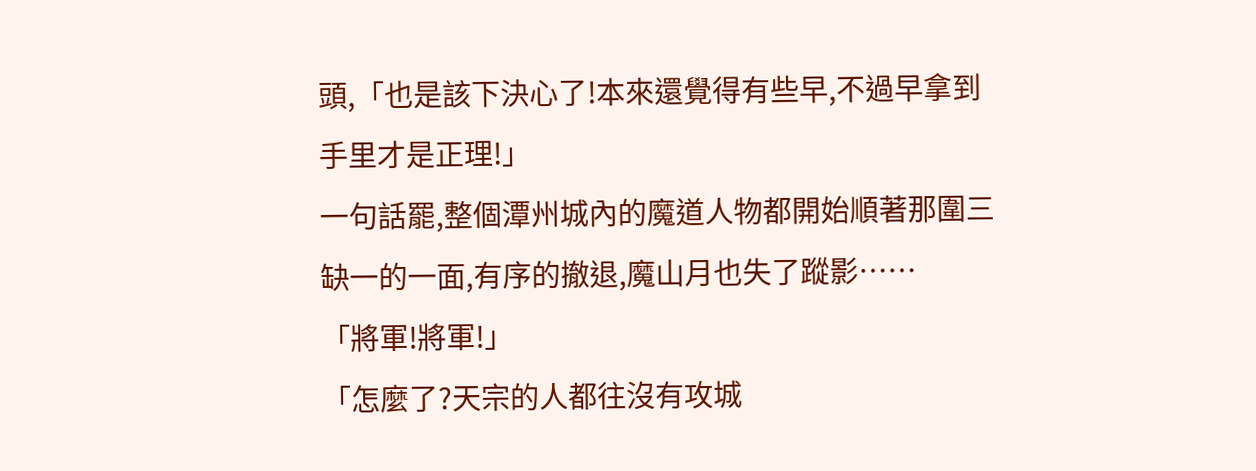頭,「也是該下決心了!本來還覺得有些早,不過早拿到手里才是正理!」
一句話罷,整個潭州城內的魔道人物都開始順著那圍三缺一的一面,有序的撤退,魔山月也失了蹤影……
「將軍!將軍!」
「怎麼了?天宗的人都往沒有攻城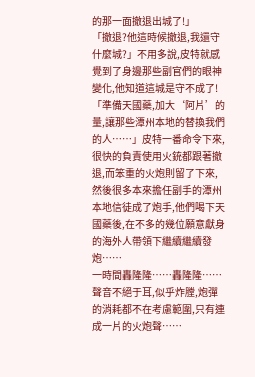的那一面撤退出城了!」
「撤退?他這時候撤退,我還守什麼城?」不用多說,皮特就感覺到了身邊那些副官們的眼神變化,他知道這城是守不成了!
「準備天國藥,加大‘阿片’的量,讓那些潭州本地的替換我們的人……」皮特一番命令下來,很快的負責使用火銃都跟著撤退,而笨重的火炮則留了下來,然後很多本來擔任副手的潭州本地信徒成了炮手,他們喝下天國藥後,在不多的幾位願意獻身的海外人帶領下繼續繼續發炮……
一時間轟隆隆……轟隆隆……
聲音不絕于耳,似乎炸膛,炮彈的消耗都不在考慮範圍,只有連成一片的火炮聲……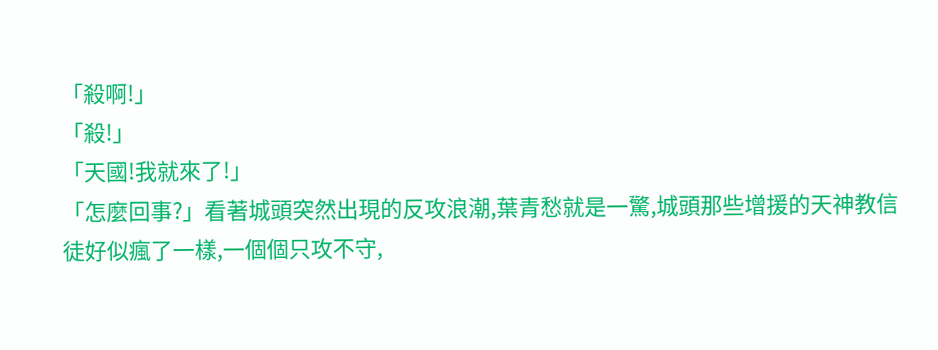「殺啊!」
「殺!」
「天國!我就來了!」
「怎麼回事?」看著城頭突然出現的反攻浪潮,葉青愁就是一驚,城頭那些增援的天神教信徒好似瘋了一樣,一個個只攻不守,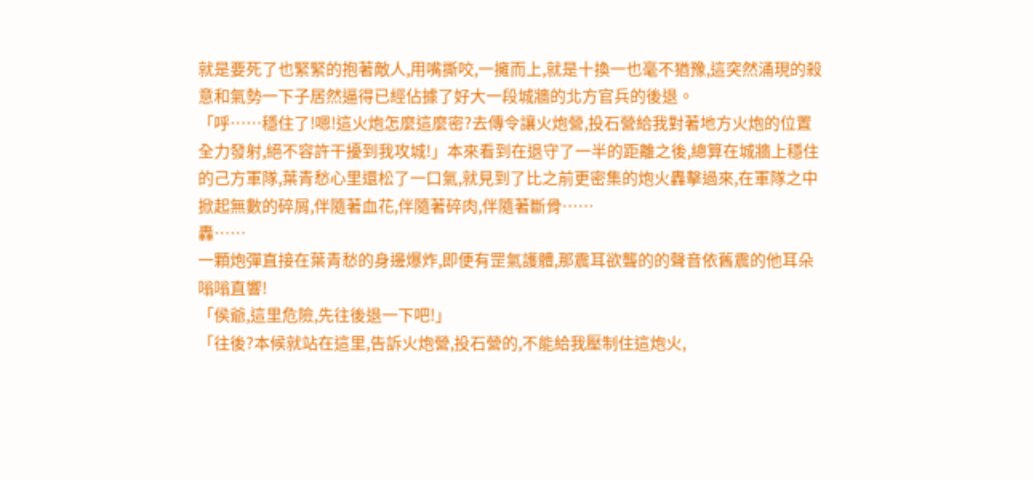就是要死了也緊緊的抱著敵人,用嘴撕咬,一擁而上,就是十換一也毫不猶豫,這突然涌現的殺意和氣勢一下子居然逼得已經佔據了好大一段城牆的北方官兵的後退。
「呼……穩住了!嗯!這火炮怎麼這麼密?去傳令讓火炮營,投石營給我對著地方火炮的位置全力發射,絕不容許干擾到我攻城!」本來看到在退守了一半的距離之後,總算在城牆上穩住的己方軍隊,葉青愁心里還松了一口氣,就見到了比之前更密集的炮火轟擊過來,在軍隊之中掀起無數的碎屑,伴隨著血花,伴隨著碎肉,伴隨著斷骨……
轟……
一顆炮彈直接在葉青愁的身邊爆炸,即便有罡氣護體,那震耳欲聾的的聲音依舊震的他耳朵嗡嗡直響!
「侯爺,這里危險,先往後退一下吧!」
「往後?本候就站在這里,告訴火炮營,投石營的,不能給我壓制住這炮火,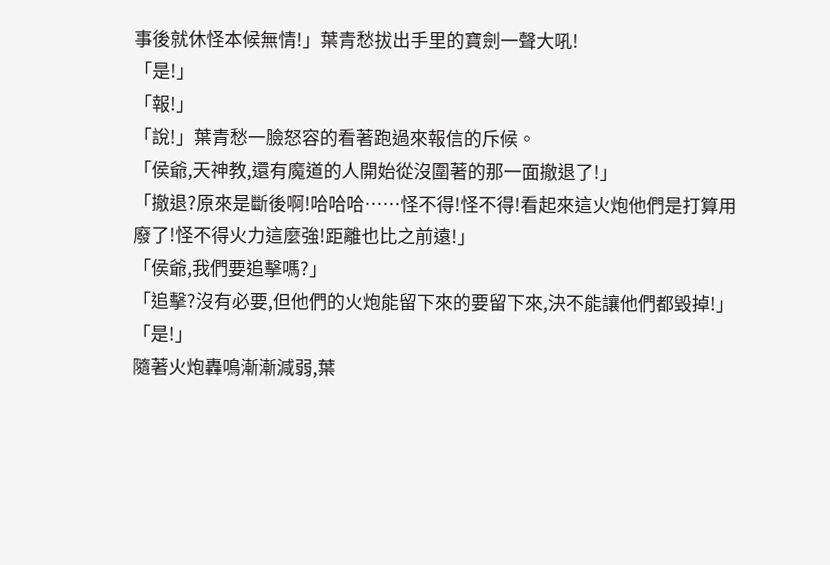事後就休怪本候無情!」葉青愁拔出手里的寶劍一聲大吼!
「是!」
「報!」
「說!」葉青愁一臉怒容的看著跑過來報信的斥候。
「侯爺,天神教,還有魔道的人開始從沒圍著的那一面撤退了!」
「撤退?原來是斷後啊!哈哈哈……怪不得!怪不得!看起來這火炮他們是打算用廢了!怪不得火力這麼強!距離也比之前遠!」
「侯爺,我們要追擊嗎?」
「追擊?沒有必要,但他們的火炮能留下來的要留下來,決不能讓他們都毀掉!」
「是!」
隨著火炮轟鳴漸漸減弱,葉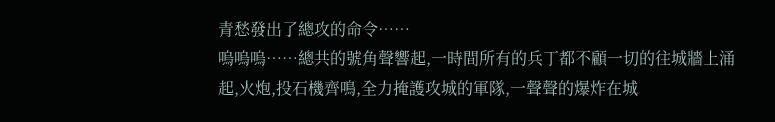青愁發出了總攻的命令……
嗚嗚嗚……總共的號角聲響起,一時間所有的兵丁都不顧一切的往城牆上涌起,火炮,投石機齊鳴,全力掩護攻城的軍隊,一聲聲的爆炸在城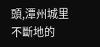頭,潭州城里不斷地的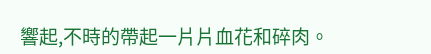響起,不時的帶起一片片血花和碎肉。